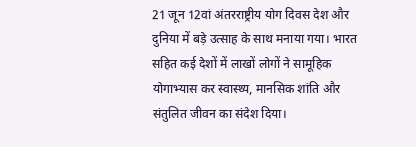21 जून 12वां अंतरराष्ट्रीय योग दिवस देश और दुनिया में बड़े उत्साह के साथ मनाया गया। भारत सहित कई देशों में लाखों लोगों ने सामूहिक योगाभ्यास कर स्वास्थ्य, मानसिक शांति और संतुलित जीवन का संदेश दिया।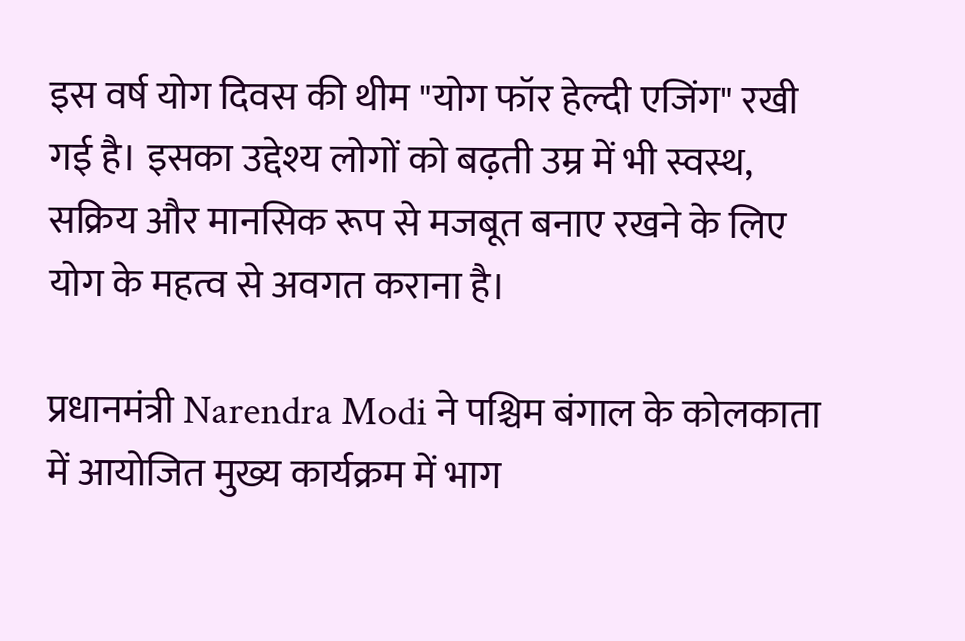इस वर्ष योग दिवस की थीम "योग फॉर हेल्दी एजिंग" रखी गई है। इसका उद्देश्य लोगों को बढ़ती उम्र में भी स्वस्थ, सक्रिय और मानसिक रूप से मजबूत बनाए रखने के लिए योग के महत्व से अवगत कराना है।

प्रधानमंत्री Narendra Modi ने पश्चिम बंगाल के कोलकाता में आयोजित मुख्य कार्यक्रम में भाग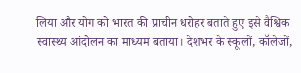लिया और योग को भारत की प्राचीन धरोहर बताते हुए इसे वैश्विक स्वास्थ्य आंदोलन का माध्यम बताया। देशभर के स्कूलों, कॉलेजों,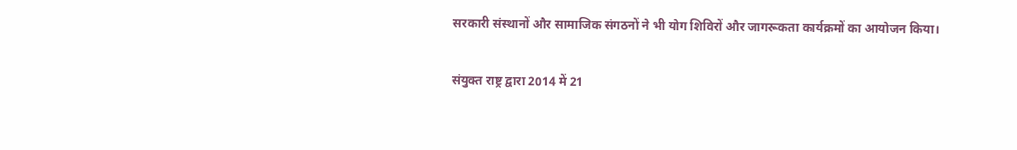सरकारी संस्थानों और सामाजिक संगठनों ने भी योग शिविरों और जागरूकता कार्यक्रमों का आयोजन किया।

संयुक्त राष्ट्र द्वारा 2014 में 21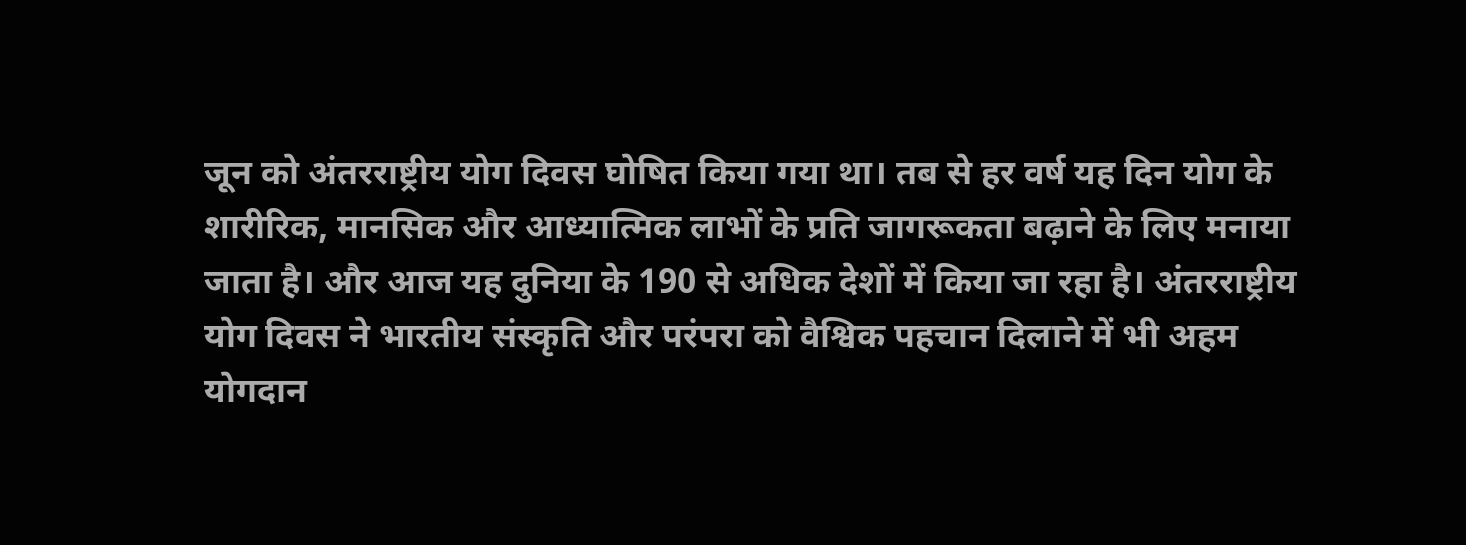जून को अंतरराष्ट्रीय योग दिवस घोषित किया गया था। तब से हर वर्ष यह दिन योग के शारीरिक, मानसिक और आध्यात्मिक लाभों के प्रति जागरूकता बढ़ाने के लिए मनाया जाता है। और आज यह दुनिया के 190 से अधिक देशों में किया जा रहा है। अंतरराष्ट्रीय योग दिवस ने भारतीय संस्कृति और परंपरा को वैश्विक पहचान दिलाने में भी अहम योगदान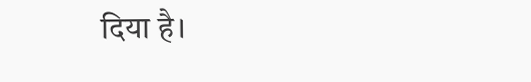दिया है।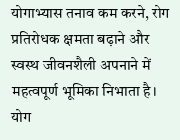योगाभ्यास तनाव कम करने, रोग प्रतिरोधक क्षमता बढ़ाने और स्वस्थ जीवनशैली अपनाने में महत्वपूर्ण भूमिका निभाता है। योग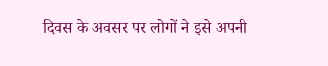दिवस के अवसर पर लोगों ने इसे अपनी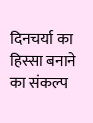दिनचर्या का हिस्सा बनाने का संकल्प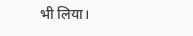भी लिया।